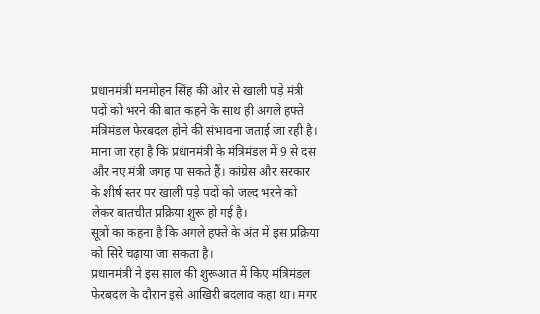प्रधानमंत्री मनमोहन सिंह की ओर से खाली पड़े मंत्री पदों को भरने की बात कहने के साथ ही अगले हफ्ते मंत्रिमंडल फेरबदल होने की संभावना जताई जा रही है।
माना जा रहा है कि प्रधानमंत्री के मंत्रिमंडल में 9 से दस और नए मंत्री जगह पा सकते हैं। कांग्रेस और सरकार के शीर्ष स्तर पर खाली पड़े पदों को जल्द भरने को लेकर बातचीत प्रक्रिया शुरू हो गई है।
सूत्रों का कहना है कि अगले हफ्ते के अंत में इस प्रक्रिया को सिरे चढ़ाया जा सकता है।
प्रधानमंत्री ने इस साल की शुरूआत में किए मंत्रिमंडल फेरबदल के दौरान इसे आखिरी बदलाव कहा था। मगर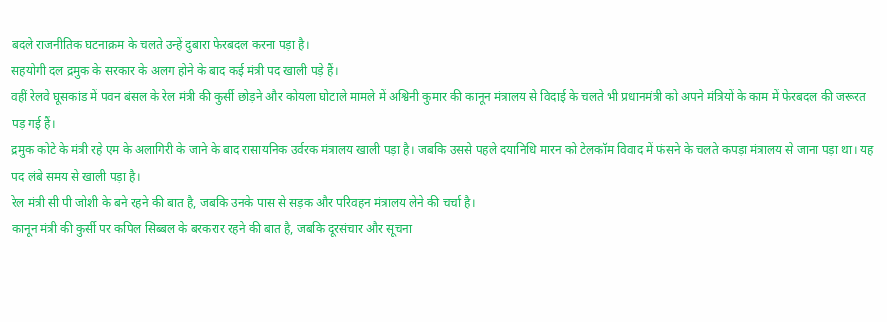बदले राजनीतिक घटनाक्रम के चलते उन्हें दुबारा फेरबदल करना पड़ा है।
सहयोगी दल द्रमुक के सरकार के अलग होने के बाद कई मंत्री पद खाली पड़े हैं।
वहीं रेलवे घूसकांड में पवन बंसल के रेल मंत्री की कुर्सी छोड़ने और कोयला घोटाले मामले में अश्विनी कुमार की कानून मंत्रालय से विदाई के चलते भी प्रधानमंत्री को अपने मंत्रियों के काम में फेरबदल की जरूरत पड़ गई हैं।
द्रमुक कोटे के मंत्री रहे एम के अलागिरी के जाने के बाद रासायनिक उर्वरक मंत्रालय खाली पड़ा है। जबकि उससे पहले दयानिधि मारन को टेलकॉम विवाद में फंसने के चलते कपड़ा मंत्रालय से जाना पड़ा था। यह पद लंबे समय से खाली पड़ा है।
रेल मंत्री सी पी जोशी के बने रहने की बात है, जबकि उनके पास से सड़क और परिवहन मंत्रालय लेने की चर्चा है।
कानून मंत्री की कुर्सी पर कपिल सिब्बल के बरकरार रहने की बात है, जबकि दूरसंचार और सूचना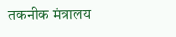तकनीक मंत्रालय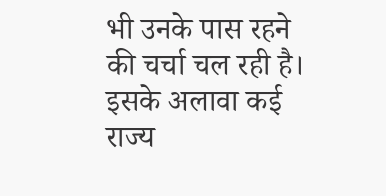भी उनके पास रहने की चर्चा चल रही है। इसके अलावा कई राज्य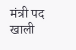मंत्री पद खाली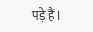पड़े हैं।